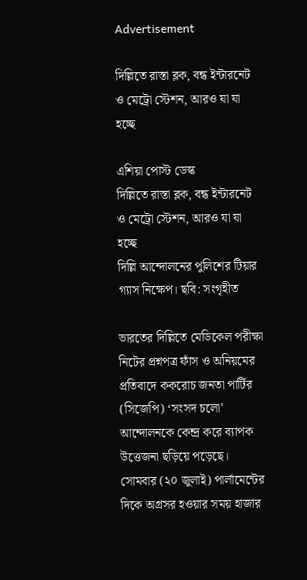Advertisement

দিল্লিতে রাস্তা ব্লক, বন্ধ ইন্টারনেট ও মেট্রো স্টেশন, আরও যা যা হচ্ছে

এশিয়া পোস্ট ডেস্ক
দিল্লিতে রাস্তা ব্লক, বন্ধ ইন্টারনেট ও মেট্রো স্টেশন, আরও যা যা হচ্ছে
দিল্লি আন্দোলনের পুলিশের টিয়ার গ্যাস নিক্ষেপ। ছবি: সংগৃহীত

ভারতের দিল্লিতে মেডিকেল পরীক্ষা নিটের প্রশ্নপত্র ফাঁস ও অনিয়মের প্রতিবাদে ককরোচ জনতা পার্টির (সিজেপি) ‘সংসদ চলো’ আন্দোলনকে কেন্দ্র করে ব্যাপক উত্তেজনা ছড়িয়ে পড়েছে। সোমবার (২০ জুলাই) পার্লামেন্টের দিকে অগ্রসর হওয়ার সময় হাজার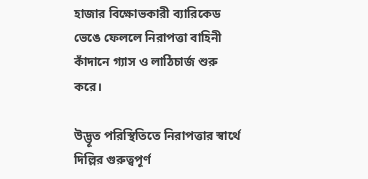হাজার বিক্ষোভকারী ব্যারিকেড ভেঙে ফেললে নিরাপত্তা বাহিনী কাঁদানে গ্যাস ও লাঠিচার্জ শুরু করে।

উদ্ভূত পরিস্থিতিতে নিরাপত্তার স্বার্থে দিল্লির গুরুত্বপূর্ণ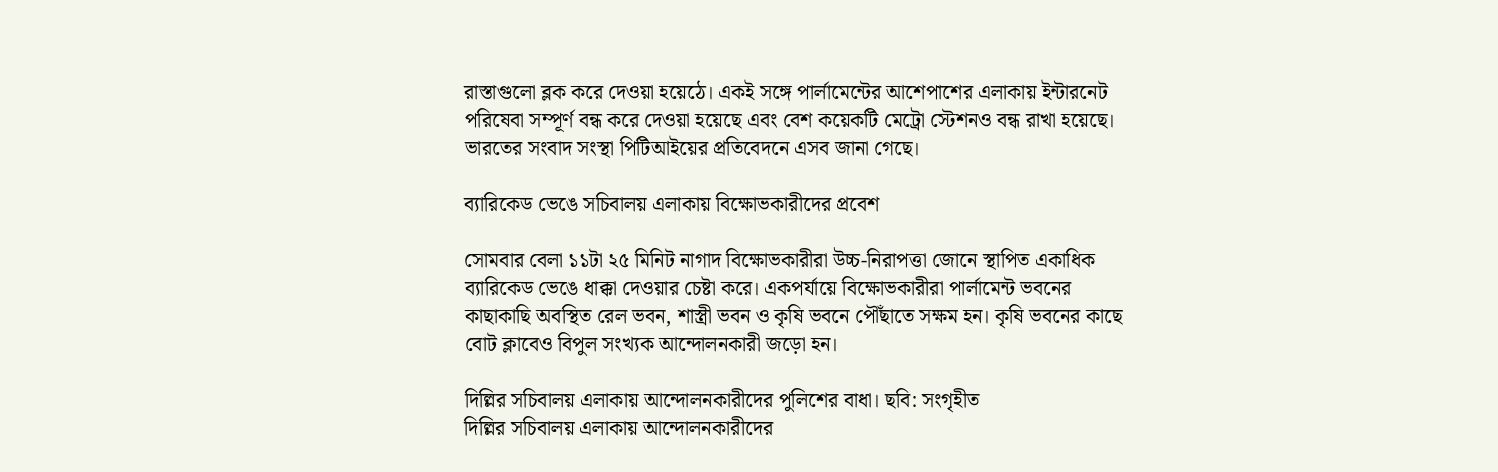রাস্তাগুলো ব্লক করে দেওয়া হয়েঠে। একই সঙ্গে পার্লামেন্টের আশেপাশের এলাকায় ইন্টারনেট পরিষেবা সম্পূর্ণ বন্ধ করে দেওয়া হয়েছে এবং বেশ কয়েকটি মেট্রো স্টেশনও বন্ধ রাখা হয়েছে। ভারতের সংবাদ সংস্থা পিটিআইয়ের প্রতিবেদনে এসব জানা গেছে।

ব্যারিকেড ভেঙে সচিবালয় এলাকায় বিক্ষোভকারীদের প্রবেশ

সোমবার বেলা ১১টা ২৫ মিনিট নাগাদ বিক্ষোভকারীরা উচ্চ-নিরাপত্তা জোনে স্থাপিত একাধিক ব্যারিকেড ভেঙে ধাক্কা দেওয়ার চেষ্টা করে। একপর্যায়ে বিক্ষোভকারীরা পার্লামেন্ট ভবনের কাছাকাছি অবস্থিত রেল ভবন, শাস্ত্রী ভবন ও কৃষি ভবনে পৌঁছাতে সক্ষম হন। কৃষি ভবনের কাছে বোট ক্লাবেও বিপুল সংখ্যক আন্দোলনকারী জড়ো হন।

দিল্লির সচিবালয় এলাকায় আন্দোলনকারীদের পুলিশের বাধা। ছবি: সংগৃহীত
দিল্লির সচিবালয় এলাকায় আন্দোলনকারীদের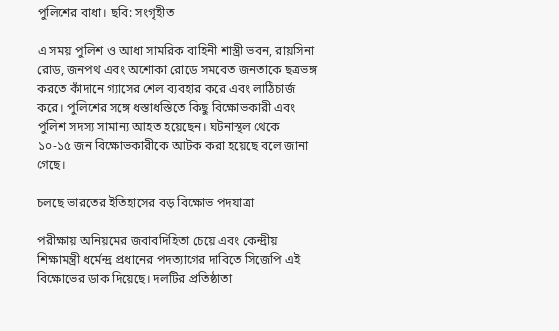পুলিশের বাধা। ছবি: সংগৃহীত

এ সময় পুলিশ ও আধা সামরিক বাহিনী শাস্ত্রী ভবন, রায়সিনা রোড, জনপথ এবং অশোকা রোডে সমবেত জনতাকে ছত্রভঙ্গ করতে কাঁদানে গ্যাসের শেল ব্যবহার করে এবং লাঠিচার্জ করে। পুলিশের সঙ্গে ধস্তাধস্তিতে কিছু বিক্ষোভকারী এবং পুলিশ সদস্য সামান্য আহত হয়েছেন। ঘটনাস্থল থেকে ১০-১৫ জন বিক্ষোভকারীকে আটক করা হয়েছে বলে জানা গেছে।

চলছে ভারতের ইতিহাসের বড় বিক্ষোভ পদযাত্রা

পরীক্ষায় অনিয়মের জবাবদিহিতা চেয়ে এবং কেন্দ্রীয় শিক্ষামন্ত্রী ধর্মেন্দ্র প্রধানের পদত্যাগের দাবিতে সিজেপি এই বিক্ষোভের ডাক দিয়েছে। দলটির প্রতিষ্ঠাতা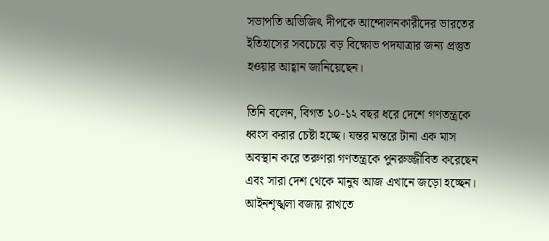সভাপতি অভিজিৎ দীপকে আন্দোলনকারীদের ভারতের ইতিহাসের সবচেয়ে বড় বিক্ষোভ পদযাত্রার জন্য প্রস্তুত হওয়ার আহ্বান জানিয়েছেন।

তিনি বলেন, বিগত ১০-১২ বছর ধরে দেশে গণতন্ত্রকে ধ্বংস করার চেষ্টা হচ্ছে। যন্তর মন্তরে টানা এক মাস অবস্থান করে তরুণরা গণতন্ত্রকে পুনরুজ্জীবিত করেছেন এবং সারা দেশ থেকে মানুষ আজ এখানে জড়ো হচ্ছেন। আইনশৃঙ্খলা বজায় রাখতে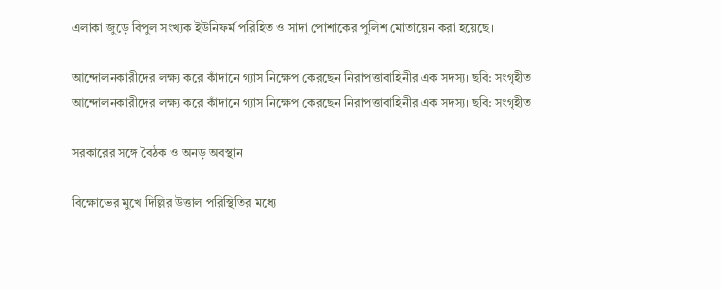এলাকা জুড়ে বিপুল সংখ্যক ইউনিফর্ম পরিহিত ও সাদা পোশাকের পুলিশ মোতায়েন করা হয়েছে।

আন্দোলনকারীদের লক্ষ্য করে কাঁদানে গ্যাস নিক্ষেপ কেরছেন নিরাপত্তাবাহিনীর এক সদস্য। ছবি: সংগৃহীত
আন্দোলনকারীদের লক্ষ্য করে কাঁদানে গ্যাস নিক্ষেপ কেরছেন নিরাপত্তাবাহিনীর এক সদস্য। ছবি: সংগৃহীত

সরকারের সঙ্গে বৈঠক ও অনড় অবস্থান

বিক্ষোভের মুখে দিল্লির উত্তাল পরিস্থিতির মধ্যে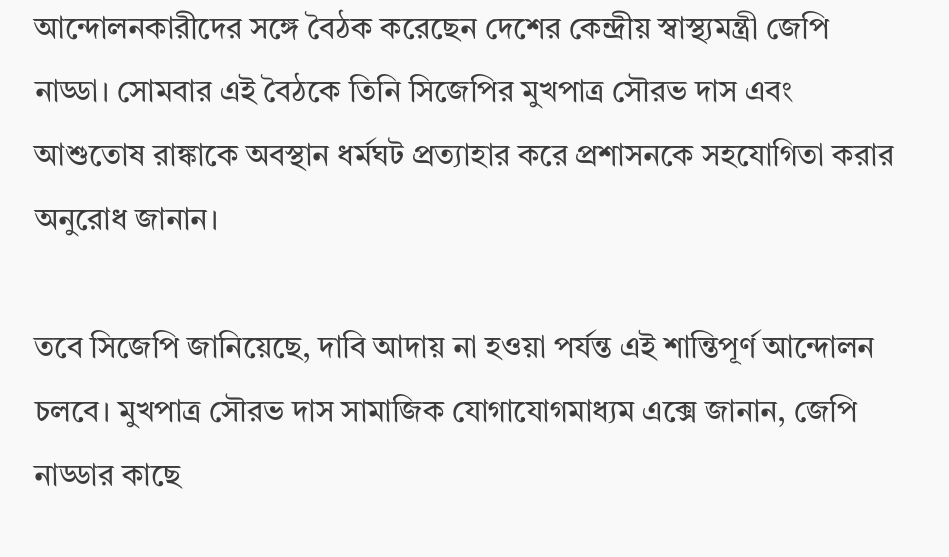আন্দোলনকারীদের সঙ্গে বৈঠক করেছেন দেশের কেন্দ্রীয় স্বাস্থ্যমন্ত্রী জেপি নাড্ডা। সোমবার এই বৈঠকে তিনি সিজেপির মুখপাত্র সৌরভ দাস এবং আশুতোষ রাঙ্কাকে অবস্থান ধর্মঘট প্রত্যাহার করে প্রশাসনকে সহযোগিতা করার অনুরোধ জানান।

তবে সিজেপি জানিয়েছে, দাবি আদায় না হওয়া পর্যন্ত এই শান্তিপূর্ণ আন্দোলন চলবে। মুখপাত্র সৌরভ দাস সামাজিক যোগাযোগমাধ্যম এক্সে জানান, জেপি নাড্ডার কাছে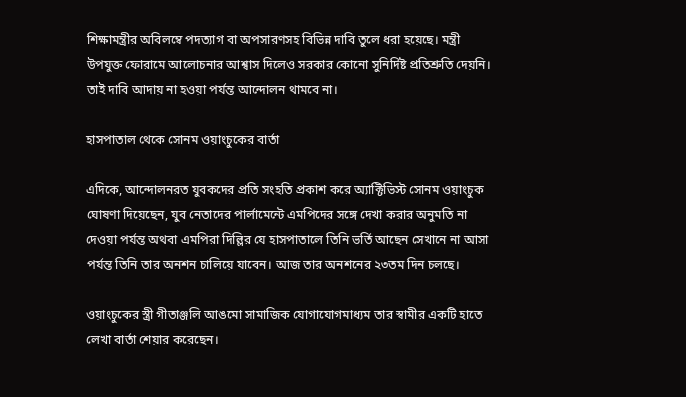শিক্ষামন্ত্রীর অবিলম্বে পদত্যাগ বা অপসারণসহ বিভিন্ন দাবি তুলে ধরা হয়েছে। মন্ত্রী উপযুক্ত ফোরামে আলোচনার আশ্বাস দিলেও সরকার কোনো সুনির্দিষ্ট প্রতিশ্রুতি দেয়নি। তাই দাবি আদায় না হওয়া পর্যন্ত আন্দোলন থামবে না।

হাসপাতাল থেকে সোনম ওয়াংচুকের বার্তা

এদিকে, আন্দোলনরত যুবকদের প্রতি সংহতি প্রকাশ করে অ্যাক্টিভিস্ট সোনম ওয়াংচুক ঘোষণা দিয়েছেন, যুব নেতাদের পার্লামেন্টে এমপিদের সঙ্গে দেখা করার অনুমতি না দেওয়া পর্যন্ত অথবা এমপিরা দিল্লির যে হাসপাতালে তিনি ভর্তি আছেন সেখানে না আসা পর্যন্ত তিনি তার অনশন চালিয়ে যাবেন। আজ তার অনশনের ২৩তম দিন চলছে।

ওয়াংচুকের স্ত্রী গীতাঞ্জলি আঙমো সামাজিক যোগাযোগমাধ্যম তার স্বামীর একটি হাতে লেখা বার্তা শেয়ার করেছেন।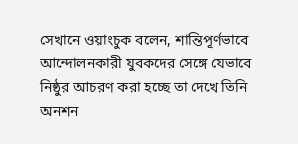সেখানে ওয়াংচুক বলেন, শান্তিপূর্ণভাবে আন্দোলনকারী যুবকদের সেঙ্গে যেভাবে নিষ্ঠুর আচরণ করা হচ্ছে তা দেখে তিনি অনশন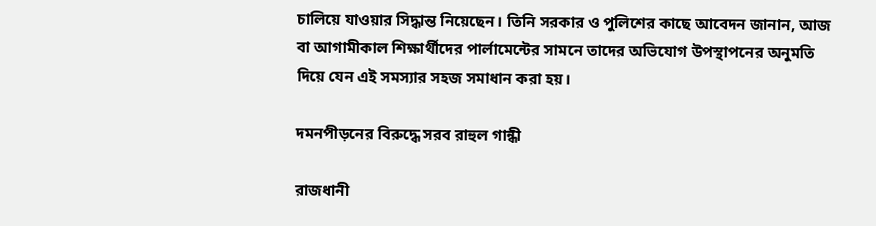চালিয়ে যাওয়ার সিদ্ধান্ত নিয়েছেন। তিনি সরকার ও পুলিশের কাছে আবেদন জানান, আজ বা আগামীকাল শিক্ষার্থীদের পার্লামেন্টের সামনে তাদের অভিযোগ উপস্থাপনের অনুমতি দিয়ে যেন এই সমস্যার সহজ সমাধান করা হয়।

দমনপীড়নের বিরুদ্ধে সরব রাহুল গান্ধী

রাজধানী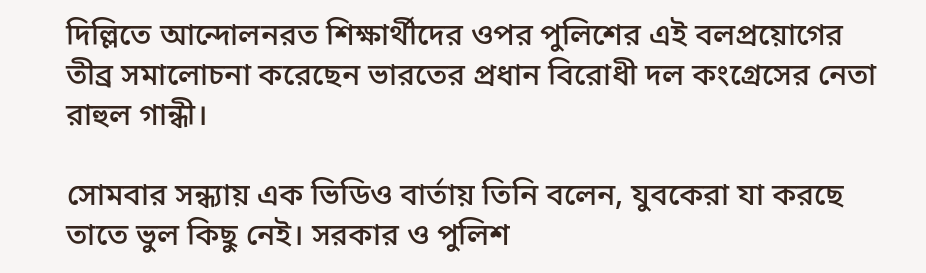দিল্লিতে আন্দোলনরত শিক্ষার্থীদের ওপর পুলিশের এই বলপ্রয়োগের তীব্র সমালোচনা করেছেন ভারতের প্রধান বিরোধী দল কংগ্রেসের নেতা রাহুল গান্ধী।

সোমবার সন্ধ্যায় এক ভিডিও বার্তায় তিনি বলেন, যুবকেরা যা করছে তাতে ভুল কিছু নেই। সরকার ও পুলিশ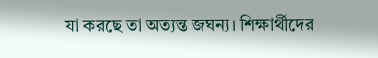যা করছে তা অত্যন্ত জঘন্য। শিক্ষার্থীদের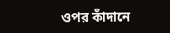ওপর কাঁদানে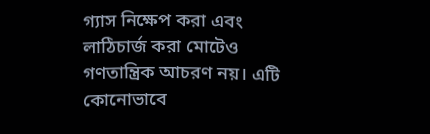গ্যাস নিক্ষেপ করা এবং লাঠিচার্জ করা মোটেও গণতান্ত্রিক আচরণ নয়। এটি কোনোভাবে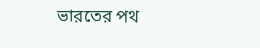ভারতের পথ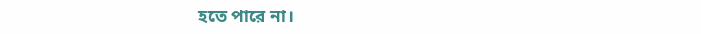হতে পারে না।